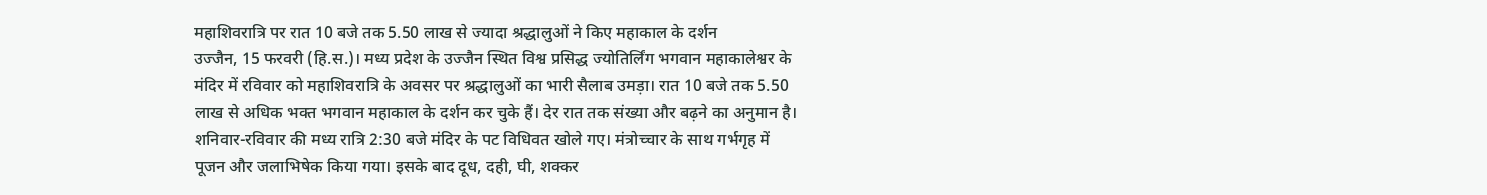महाशिवरात्रि पर रात 10 बजे तक 5.50 लाख से ज्यादा श्रद्धालुओं ने किए महाकाल के दर्शन
उज्जैन, 15 फरवरी (हि.स.)। मध्य प्रदेश के उज्जैन स्थित विश्व प्रसिद्ध ज्योतिर्लिंग भगवान महाकालेश्वर के मंदिर में रविवार को महाशिवरात्रि के अवसर पर श्रद्धालुओं का भारी सैलाब उमड़ा। रात 10 बजे तक 5.50 लाख से अधिक भक्त भगवान महाकाल के दर्शन कर चुके हैं। देर रात तक संख्या और बढ़ने का अनुमान है।
शनिवार-रविवार की मध्य रात्रि 2:30 बजे मंदिर के पट विधिवत खोले गए। मंत्रोच्चार के साथ गर्भगृह में पूजन और जलाभिषेक किया गया। इसके बाद दूध, दही, घी, शक्कर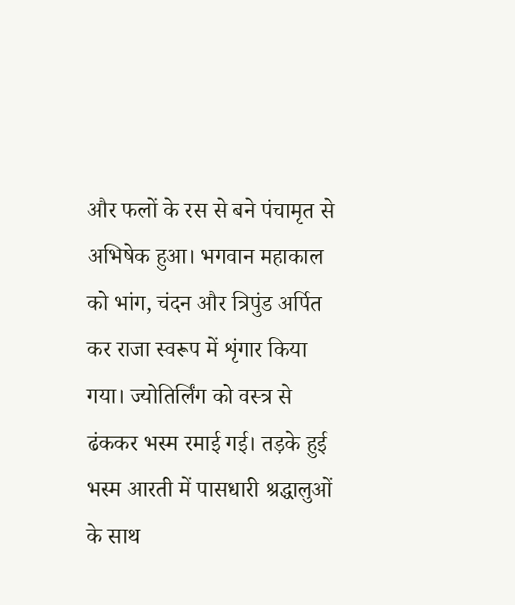और फलों के रस से बने पंचामृत से अभिषेक हुआ। भगवान महाकाल को भांग, चंदन और त्रिपुंड अर्पित कर राजा स्वरूप में शृंगार किया गया। ज्योतिर्लिंग को वस्त्र से ढंककर भस्म रमाई गई। तड़के हुई भस्म आरती में पासधारी श्रद्धालुओं के साथ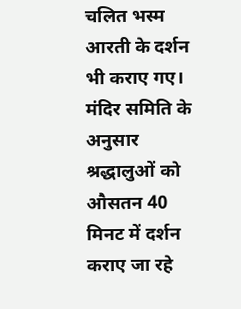चलित भस्म आरती के दर्शन भी कराए गए। मंदिर समिति के अनुसार श्रद्धालुओं को औसतन 40 मिनट में दर्शन कराए जा रहे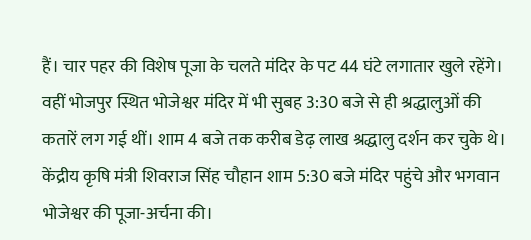हैं। चार पहर की विशेष पूजा के चलते मंदिर के पट 44 घंटे लगातार खुले रहेंगे।
वहीं भोजपुर स्थित भोजेश्वर मंदिर में भी सुबह 3:30 बजे से ही श्रद्धालुओं की कतारें लग गई थीं। शाम 4 बजे तक करीब डेढ़ लाख श्रद्धालु दर्शन कर चुके थे। केंद्रीय कृषि मंत्री शिवराज सिंह चौहान शाम 5:30 बजे मंदिर पहुंचे और भगवान भोजेश्वर की पूजा-अर्चना की।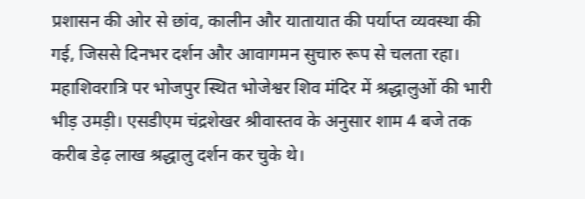प्रशासन की ओर से छांव, कालीन और यातायात की पर्याप्त व्यवस्था की गई, जिससे दिनभर दर्शन और आवागमन सुचारु रूप से चलता रहा।
महाशिवरात्रि पर भोजपुर स्थित भोजेश्वर शिव मंदिर में श्रद्धालुओं की भारी भीड़ उमड़ी। एसडीएम चंद्रशेखर श्रीवास्तव के अनुसार शाम 4 बजे तक करीब डेढ़ लाख श्रद्धालु दर्शन कर चुके थे।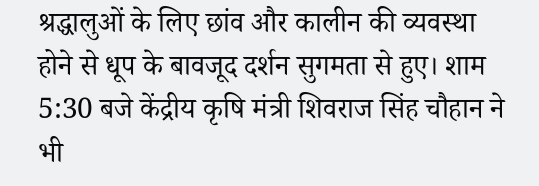श्रद्धालुओं के लिए छांव और कालीन की व्यवस्था होने से धूप के बावजूद दर्शन सुगमता से हुए। शाम 5:30 बजे केंद्रीय कृषि मंत्री शिवराज सिंह चौहान ने भी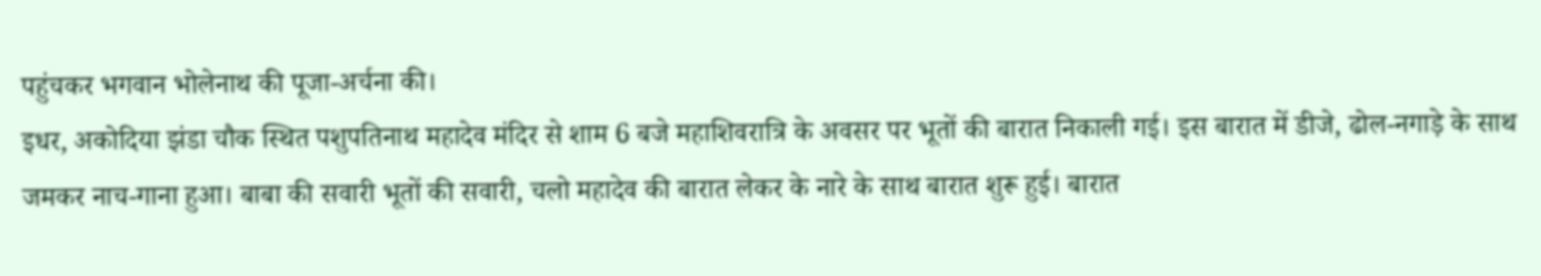पहुंचकर भगवान भोलेनाथ की पूजा-अर्चना की।
इधर, अकोदिया झंडा चौक स्थित पशुपतिनाथ महादेव मंदिर से शाम 6 बजे महाशिवरात्रि के अवसर पर भूतों की बारात निकाली गई। इस बारात में डीजे, ढोल-नगाड़े के साथ जमकर नाच-गाना हुआ। बाबा की सवारी भूतों की सवारी, चलो महादेव की बारात लेकर के नारे के साथ बारात शुरू हुई। बारात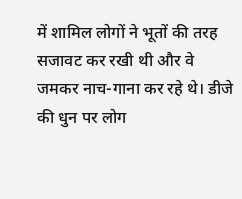में शामिल लोगों ने भूतों की तरह सजावट कर रखी थी और वे जमकर नाच-गाना कर रहे थे। डीजे की धुन पर लोग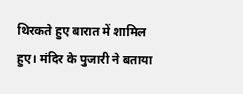थिरकते हुए बारात में शामिल हुए। मंदिर के पुजारी ने बताया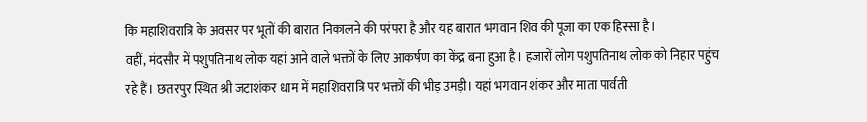कि महाशिवरात्रि के अवसर पर भूतों की बारात निकालने की परंपरा है और यह बारात भगवान शिव की पूजा का एक हिस्सा है।
वहीं, मंदसौर में पशुपतिनाथ लोक यहां आने वाले भक्तों के लिए आकर्षण का केंद्र बना हुआ है। हजारों लोग पशुपतिनाथ लोक को निहार पहुंच रहे हैं। छतरपुर स्थित श्री जटाशंकर धाम में महाशिवरात्रि पर भक्तों की भीड़ उमड़ी। यहां भगवान शंकर और माता पार्वती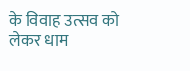के विवाह उत्सव को लेकर धाम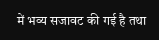में भव्य सजावट की गई है तथा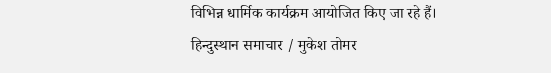विभिन्न धार्मिक कार्यक्रम आयोजित किए जा रहे हैं।
हिन्दुस्थान समाचार / मुकेश तोमर